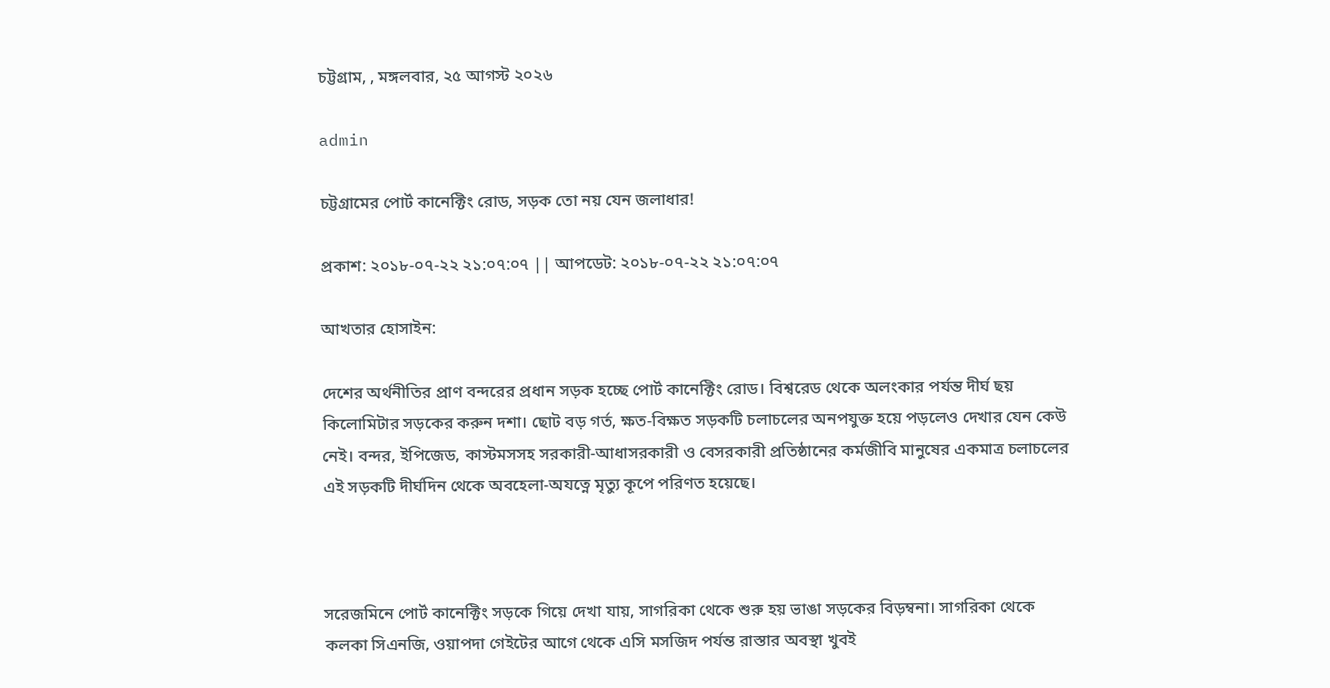চট্টগ্রাম, , মঙ্গলবার, ২৫ আগস্ট ২০২৬

admin

চট্টগ্রামের পোর্ট কানেক্টিং রোড, সড়ক তো নয় যেন জলাধার!

প্রকাশ: ২০১৮-০৭-২২ ২১:০৭:০৭ || আপডেট: ২০১৮-০৭-২২ ২১:০৭:০৭

আখতার হোসাইন:

দেশের অর্থনীতির প্রাণ বন্দরের প্রধান সড়ক হচ্ছে পোর্ট কানেক্টিং রোড। বিশ্বরেড থেকে অলংকার পর্যন্ত দীর্ঘ ছয় কিলোমিটার সড়কের করুন দশা। ছোট বড় গর্ত, ক্ষত-বিক্ষত সড়কটি চলাচলের অনপযুক্ত হয়ে পড়লেও দেখার যেন কেউ নেই। বন্দর, ইপিজেড, কাস্টমসসহ সরকারী-আধাসরকারী ও বেসরকারী প্রতিষ্ঠানের কর্মজীবি মানুষের একমাত্র চলাচলের এই সড়কটি দীর্ঘদিন থেকে অবহেলা-অযত্নে মৃত্যু কূপে পরিণত হয়েছে।



সরেজমিনে পোর্ট কানেক্টিং সড়কে গিয়ে দেখা যায়, সাগরিকা থেকে শুরু হয় ভাঙা সড়কের বিড়ম্বনা। সাগরিকা থেকে কলকা সিএনজি, ওয়াপদা গেইটের আগে থেকে এসি মসজিদ পর্যন্ত রাস্তার অবস্থা খুবই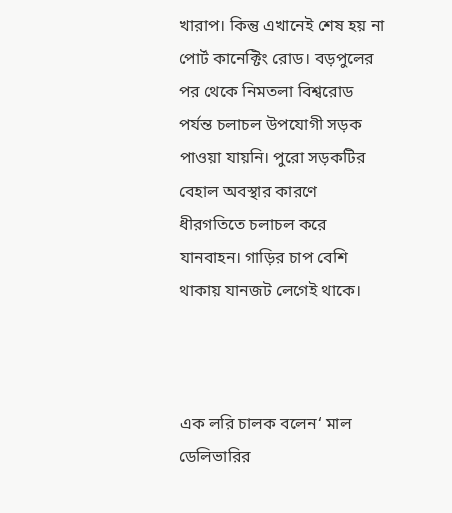খারাপ। কিন্তু এখানেই শেষ হয় না পোর্ট কানেক্টিং রোড। বড়পুলের পর থেকে নিমতলা বিশ্বরোড পর্যন্ত চলাচল উপযোগী সড়ক পাওয়া যায়নি। পুরো সড়কটির বেহাল অবস্থার কারণে ধীরগতিতে চলাচল করে যানবাহন। গাড়ির চাপ বেশি থাকায় যানজট লেগেই থাকে।



এক লরি চালক বলেন‘ মাল ডেলিভারির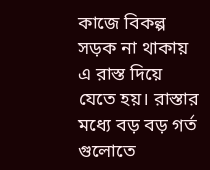কাজে বিকল্প সড়ক না থাকায় এ রাস্ত দিয়ে যেতে হয়। রাস্তার মধ্যে বড় বড় গর্ত গুলোতে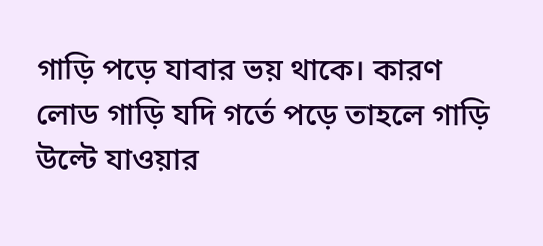গাড়ি পড়ে যাবার ভয় থাকে। কারণ লোড গাড়ি যদি গর্তে পড়ে তাহলে গাড়ি উল্টে যাওয়ার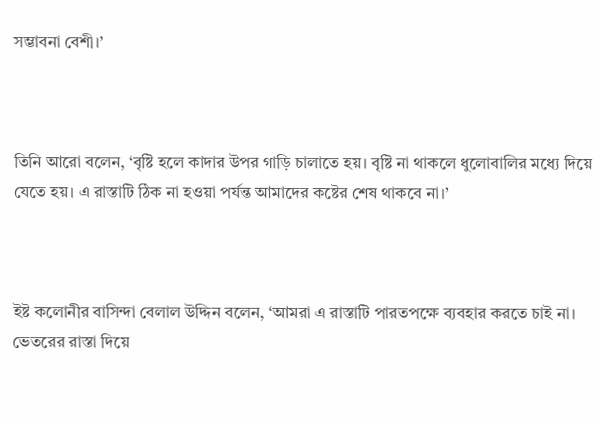সম্ভাবনা বেশী।’



তিনি আরো বলেন, ‘বৃষ্টি হলে কাদার উপর গাড়ি চালাতে হয়। বৃষ্টি না থাকলে ধুলোবালির মধ্যে দিয়ে যেতে হয়। এ রাস্তাটি ঠিক না হওয়া পর্যন্ত আমাদের কষ্টের শেষ থাকবে না।’



ইষ্ট কলোনীর বাসিন্দা বেলাল উদ্দিন বলেন, ‘আমরা এ রাস্তাটি পারতপক্ষে ব্যবহার করতে চাই না। ভেতরের রাস্তা দিয়ে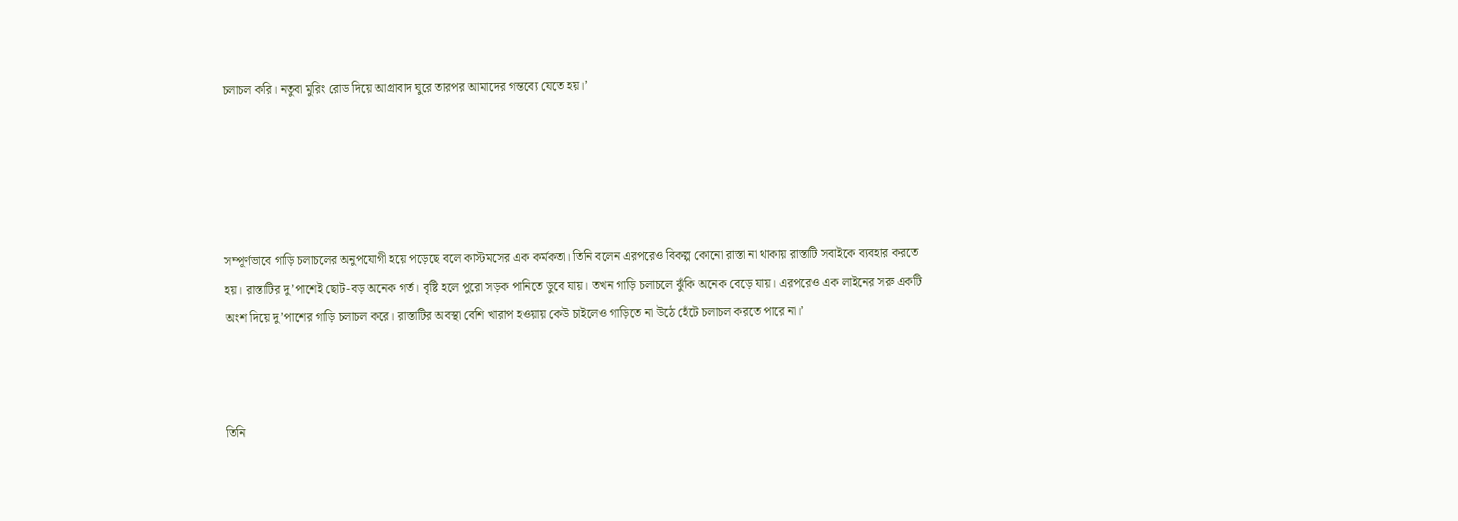চলাচল করি। নতুবা মুরিং রোড দিয়ে আগ্রাবাদ ঘুরে তারপর আমাদের গন্তব্যে যেতে হয়।’





সম্পূর্ণভাবে গাড়ি চলাচলের অনুপযোগী হয়ে পড়েছে বলে কাস্টমসের এক কর্মকতা। তিনি বলেন এরপরেও বিকল্প কোনো রাস্তা না থাকায় রাস্তাটি সবাইকে ব্যবহার করতে হয়। রাস্তাটির দু’পাশেই ছোট-বড় অনেক গর্ত। বৃষ্টি হলে পুরো সড়ক পানিতে ডুবে যায়। তখন গাড়ি চলাচলে ঝুঁকি অনেক বেড়ে যায়। এরপরেও এক লাইনের সরু একটি অংশ দিয়ে দু’পাশের গাড়ি চলাচল করে। রাস্তাটির অবস্থা বেশি খারাপ হওয়ায় কেউ চাইলেও গাড়িতে না উঠে হেঁটে চলাচল করতে পারে না।’



তিনি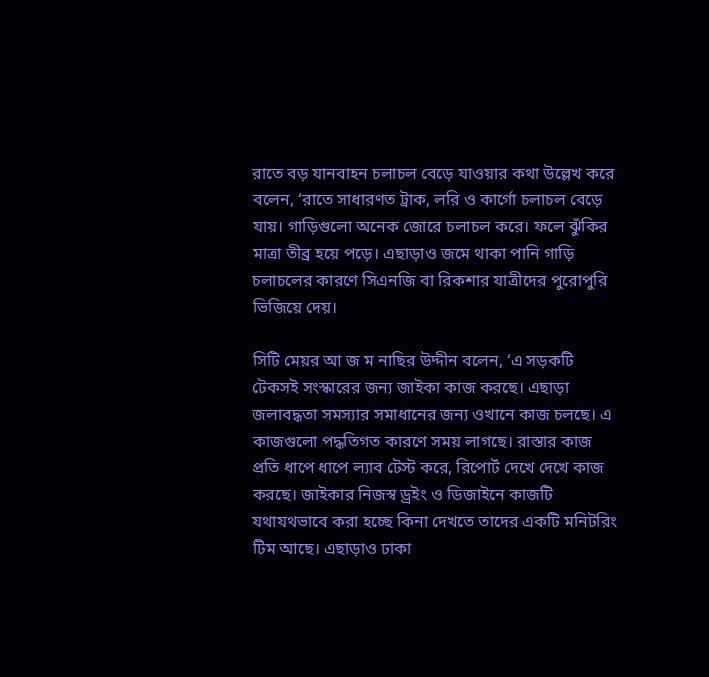রাতে বড় যানবাহন চলাচল বেড়ে যাওয়ার কথা উল্লেখ করে বলেন, ‘রাতে সাধারণত ট্রাক, লরি ও কার্গো চলাচল বেড়ে যায়। গাড়িগুলো অনেক জোরে চলাচল করে। ফলে ঝুঁকির মাত্রা তীব্র হয়ে পড়ে। এছাড়াও জমে থাকা পানি গাড়ি চলাচলের কারণে সিএনজি বা রিকশার যাত্রীদের পুরোপুরি ভিজিয়ে দেয়।

সিটি মেয়র আ জ ম নাছির উদ্দীন বলেন, ‘এ সড়কটি টেকসই সংস্কারের জন্য জাইকা কাজ করছে। এছাড়া জলাবদ্ধতা সমস্যার সমাধানের জন্য ওখানে কাজ চলছে। এ কাজগুলো পদ্ধতিগত কারণে সময় লাগছে। রাস্তার কাজ প্রতি ধাপে ধাপে ল্যাব টেস্ট করে, রিপোর্ট দেখে দেখে কাজ করছে। জাইকার নিজস্ব ড্রইং ও ডিজাইনে কাজটি যথাযথভাবে করা হচ্ছে কিনা দেখতে তাদের একটি মনিটরিং টিম আছে। এছাড়াও ঢাকা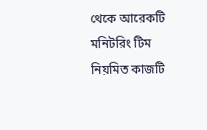থেকে আরেকটি মনিটরিং টিম নিয়মিত কাজটি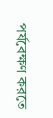পর্যবেক্ষণ করতে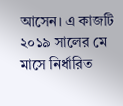আসেন। এ কাজটি ২০১৯ সালের মে মাসে নির্ধারিত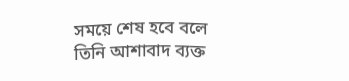সময়ে শেষ হবে বলে তিনি আশাবাদ ব্যক্ত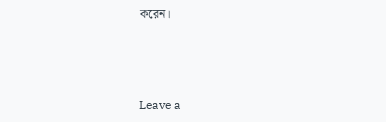করেন।



Leave a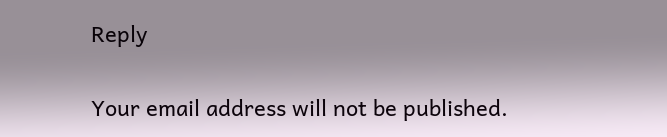Reply

Your email address will not be published.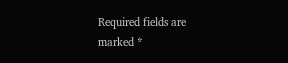Required fields are marked *